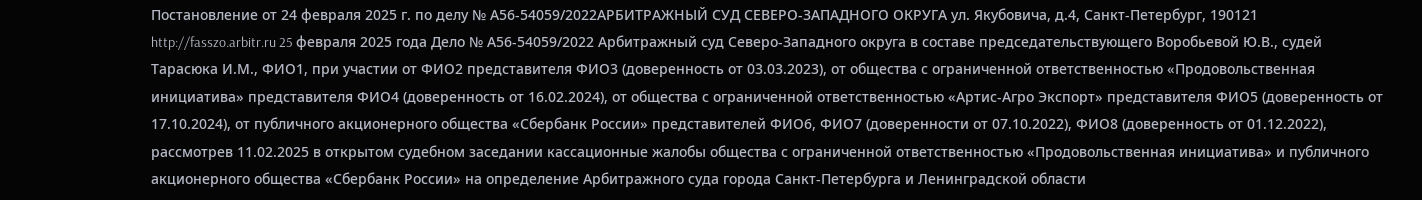Постановление от 24 февраля 2025 г. по делу № А56-54059/2022АРБИТРАЖНЫЙ СУД СЕВЕРО-ЗАПАДНОГО ОКРУГА ул. Якубовича, д.4, Санкт-Петербург, 190121 http://fasszo.arbitr.ru 25 февраля 2025 года Дело № А56-54059/2022 Арбитражный суд Северо-Западного округа в составе председательствующего Воробьевой Ю.В., судей Тарасюка И.М., ФИО1, при участии от ФИО2 представителя ФИО3 (доверенность от 03.03.2023), от общества с ограниченной ответственностью «Продовольственная инициатива» представителя ФИО4 (доверенность от 16.02.2024), от общества с ограниченной ответственностью «Артис-Агро Экспорт» представителя ФИО5 (доверенность от 17.10.2024), от публичного акционерного общества «Сбербанк России» представителей ФИО6, ФИО7 (доверенности от 07.10.2022), ФИО8 (доверенность от 01.12.2022), рассмотрев 11.02.2025 в открытом судебном заседании кассационные жалобы общества с ограниченной ответственностью «Продовольственная инициатива» и публичного акционерного общества «Сбербанк России» на определение Арбитражного суда города Санкт-Петербурга и Ленинградской области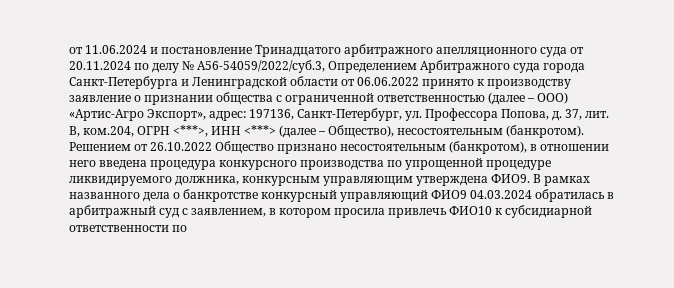от 11.06.2024 и постановление Тринадцатого арбитражного апелляционного суда от 20.11.2024 по делу № А56-54059/2022/суб.3, Определением Арбитражного суда города Санкт-Петербурга и Ленинградской области от 06.06.2022 принято к производству заявление о признании общества с ограниченной ответственностью (далее – ООО) «Артис-Агро Экспорт», адрес: 197136, Санкт-Петербург, ул. Профессора Попова, д. 37, лит. В, ком.204, ОГРН <***>, ИНН <***> (далее – Общество), несостоятельным (банкротом). Решением от 26.10.2022 Общество признано несостоятельным (банкротом), в отношении него введена процедура конкурсного производства по упрощенной процедуре ликвидируемого должника, конкурсным управляющим утверждена ФИО9. В рамках названного дела о банкротстве конкурсный управляющий ФИО9 04.03.2024 обратилась в арбитражный суд с заявлением, в котором просила привлечь ФИО10 к субсидиарной ответственности по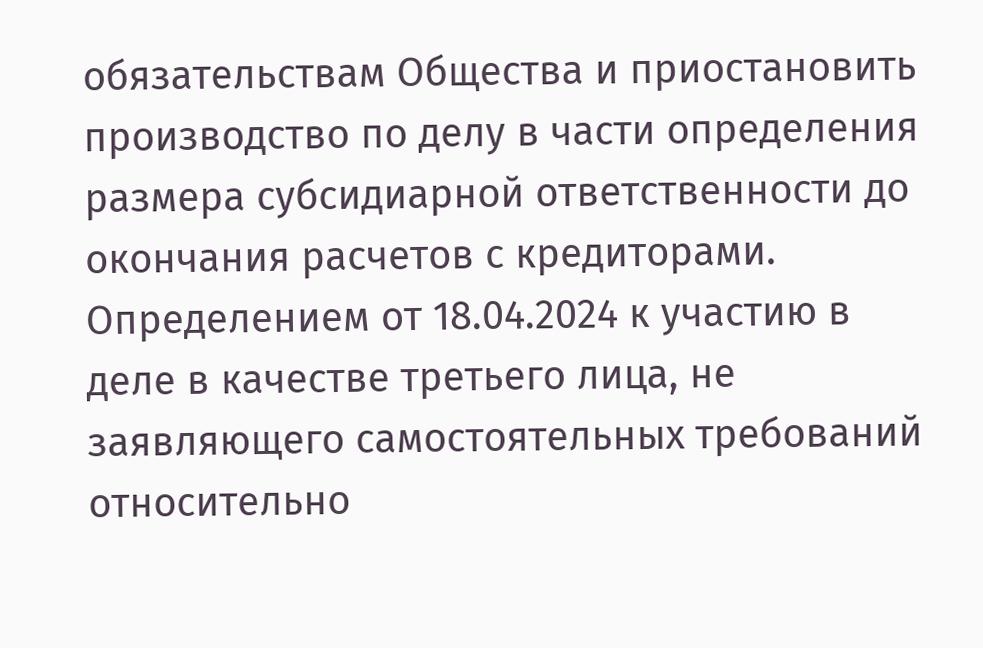обязательствам Общества и приостановить производство по делу в части определения размера субсидиарной ответственности до окончания расчетов с кредиторами. Определением от 18.04.2024 к участию в деле в качестве третьего лица, не заявляющего самостоятельных требований относительно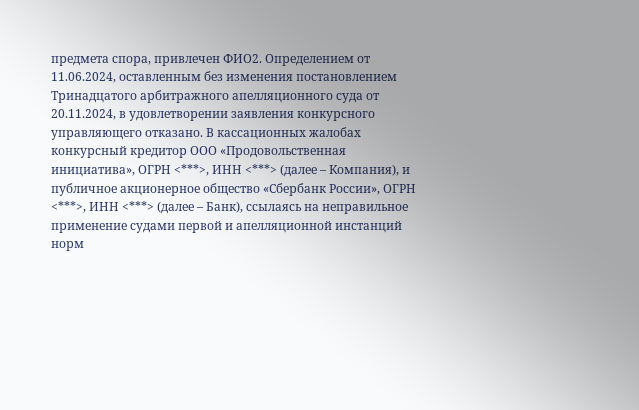предмета спора, привлечен ФИО2. Определением от 11.06.2024, оставленным без изменения постановлением Тринадцатого арбитражного апелляционного суда от 20.11.2024, в удовлетворении заявления конкурсного управляющего отказано. В кассационных жалобах конкурсный кредитор ООО «Продовольственная инициатива», ОГРН <***>, ИНН <***> (далее – Компания), и публичное акционерное общество «Сбербанк России», ОГРН <***>, ИНН <***> (далее – Банк), ссылаясь на неправильное применение судами первой и апелляционной инстанций норм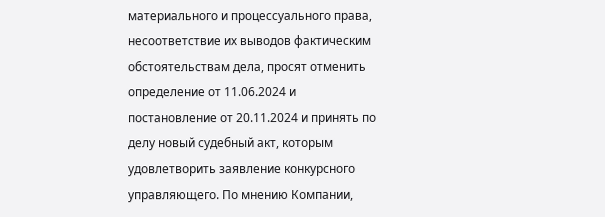материального и процессуального права, несоответствие их выводов фактическим обстоятельствам дела, просят отменить определение от 11.06.2024 и постановление от 20.11.2024 и принять по делу новый судебный акт, которым удовлетворить заявление конкурсного управляющего. По мнению Компании,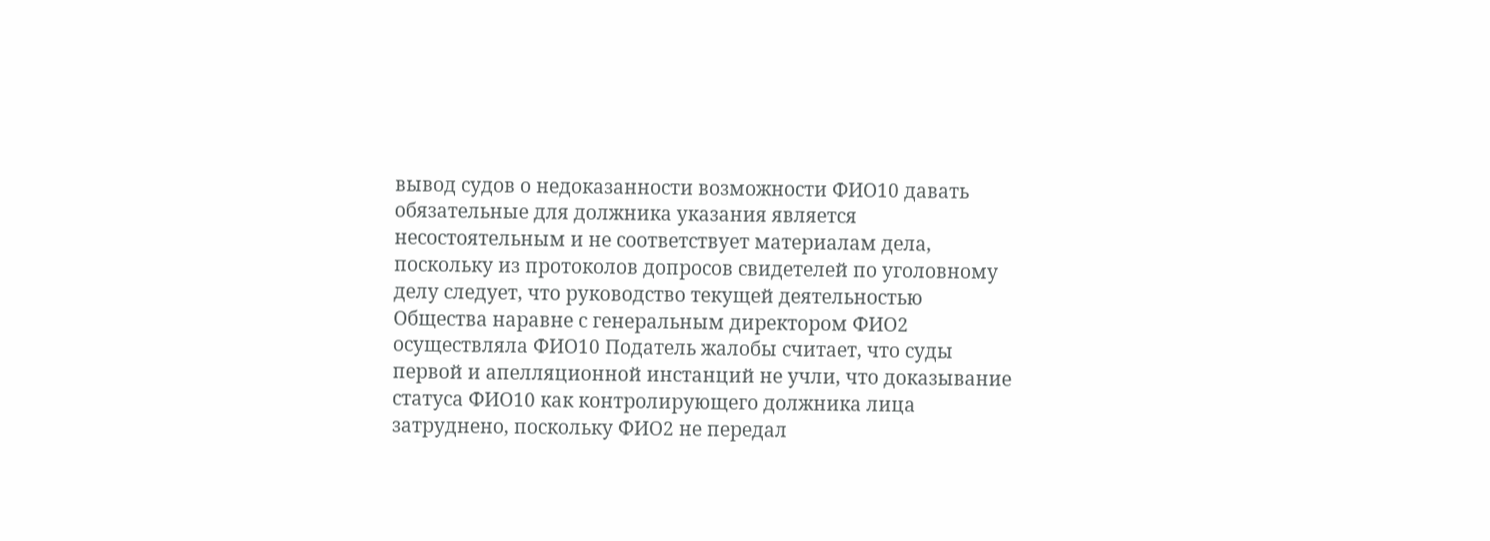вывод судов о недоказанности возможности ФИО10 давать обязательные для должника указания является несостоятельным и не соответствует материалам дела, поскольку из протоколов допросов свидетелей по уголовному делу следует, что руководство текущей деятельностью Общества наравне с генеральным директором ФИО2 осуществляла ФИО10 Податель жалобы считает, что суды первой и апелляционной инстанций не учли, что доказывание статуса ФИО10 как контролирующего должника лица затруднено, поскольку ФИО2 не передал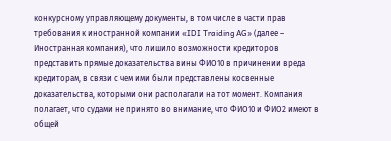конкурсному управляющему документы, в том числе в части прав требования к иностранной компании «IDI Traiding AG» (далее – Иностранная компания), что лишило возможности кредиторов представить прямые доказательства вины ФИО10 в причинении вреда кредиторам, в связи с чем ими были представлены косвенные доказательства, которыми они располагали на тот момент. Компания полагает, что судами не принято во внимание, что ФИО10 и ФИО2 имеют в общей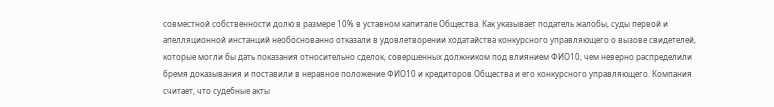совместной собственности долю в размере 10% в уставном капитале Общества. Как указывает податель жалобы, суды первой и апелляционной инстанций необоснованно отказали в удовлетворении ходатайства конкурсного управляющего о вызове свидетелей, которые могли бы дать показания относительно сделок, совершенных должником под влиянием ФИО10, чем неверно распределили бремя доказывания и поставили в неравное положение ФИО10 и кредиторов Общества и его конкурсного управляющего. Компания считает, что судебные акты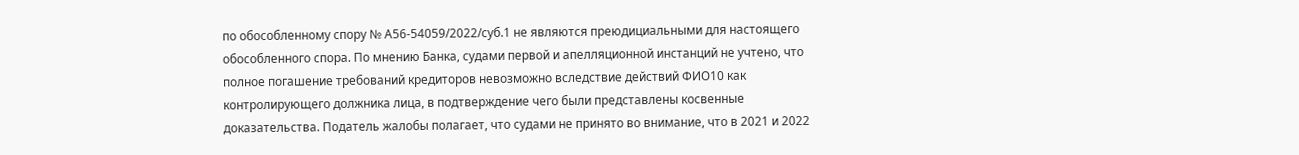по обособленному спору № А56-54059/2022/суб.1 не являются преюдициальными для настоящего обособленного спора. По мнению Банка, судами первой и апелляционной инстанций не учтено, что полное погашение требований кредиторов невозможно вследствие действий ФИО10 как контролирующего должника лица, в подтверждение чего были представлены косвенные доказательства. Податель жалобы полагает, что судами не принято во внимание, что в 2021 и 2022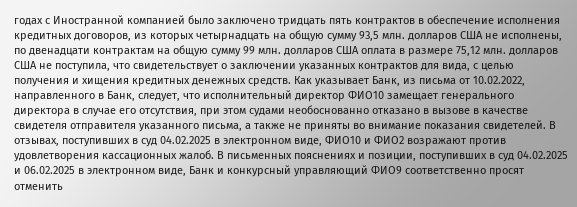годах с Иностранной компанией было заключено тридцать пять контрактов в обеспечение исполнения кредитных договоров, из которых четырнадцать на общую сумму 93,5 млн. долларов США не исполнены, по двенадцати контрактам на общую сумму 99 млн. долларов США оплата в размере 75,12 млн. долларов США не поступила, что свидетельствует о заключении указанных контрактов для вида, с целью получения и хищения кредитных денежных средств. Как указывает Банк, из письма от 10.02.2022, направленного в Банк, следует, что исполнительный директор ФИО10 замещает генерального директора в случае его отсутствия, при этом судами необоснованно отказано в вызове в качестве свидетеля отправителя указанного письма, а также не приняты во внимание показания свидетелей. В отзывах, поступивших в суд 04.02.2025 в электронном виде, ФИО10 и ФИО2 возражают против удовлетворения кассационных жалоб. В письменных пояснениях и позиции, поступивших в суд 04.02.2025 и 06.02.2025 в электронном виде, Банк и конкурсный управляющий ФИО9 соответственно просят отменить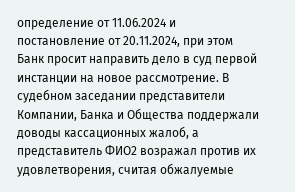определение от 11.06.2024 и постановление от 20.11.2024, при этом Банк просит направить дело в суд первой инстанции на новое рассмотрение. В судебном заседании представители Компании, Банка и Общества поддержали доводы кассационных жалоб, а представитель ФИО2 возражал против их удовлетворения, считая обжалуемые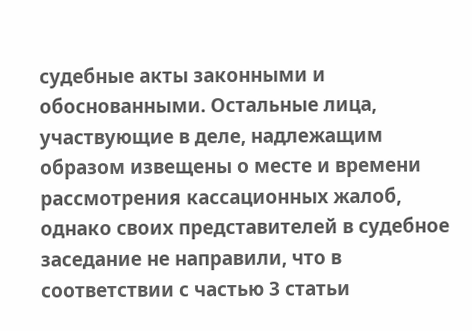судебные акты законными и обоснованными. Остальные лица, участвующие в деле, надлежащим образом извещены о месте и времени рассмотрения кассационных жалоб, однако своих представителей в судебное заседание не направили, что в соответствии с частью 3 статьи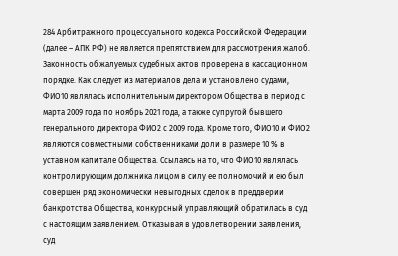284 Арбитражного процессуального кодекса Российской Федерации (далее – АПК РФ) не является препятствием для рассмотрения жалоб. Законность обжалуемых судебных актов проверена в кассационном порядке. Как следует из материалов дела и установлено судами, ФИО10 являлась исполнительным директором Общества в период с марта 2009 года по ноябрь 2021 года, а также супругой бывшего генерального директора ФИО2 с 2009 года. Кроме того, ФИО10 и ФИО2 являются совместными собственниками доли в размере 10 % в уставном капитале Общества. Ссылаясь на то, что ФИО10 являлась контролирующим должника лицом в силу ее полномочий и ею был совершен ряд экономически невыгодных сделок в преддверии банкротства Общества, конкурсный управляющий обратилась в суд с настоящим заявлением. Отказывая в удовлетворении заявления, суд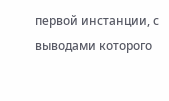первой инстанции, с выводами которого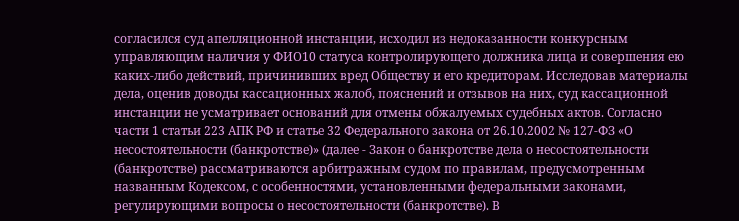согласился суд апелляционной инстанции, исходил из недоказанности конкурсным управляющим наличия у ФИО10 статуса контролирующего должника лица и совершения ею каких-либо действий, причинивших вред Обществу и его кредиторам. Исследовав материалы дела, оценив доводы кассационных жалоб, пояснений и отзывов на них, суд кассационной инстанции не усматривает оснований для отмены обжалуемых судебных актов. Согласно части 1 статьи 223 АПК РФ и статье 32 Федерального закона от 26.10.2002 № 127-ФЗ «О несостоятельности (банкротстве)» (далее - Закон о банкротстве дела о несостоятельности (банкротстве) рассматриваются арбитражным судом по правилам, предусмотренным названным Кодексом, с особенностями, установленными федеральными законами, регулирующими вопросы о несостоятельности (банкротстве). В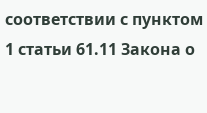соответствии с пунктом 1 статьи 61.11 Закона о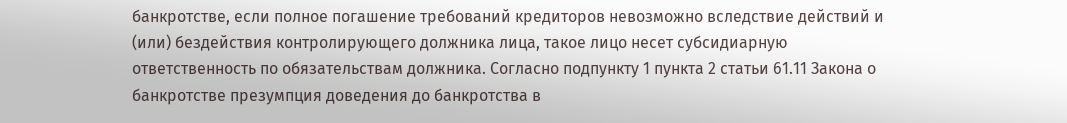банкротстве, если полное погашение требований кредиторов невозможно вследствие действий и (или) бездействия контролирующего должника лица, такое лицо несет субсидиарную ответственность по обязательствам должника. Согласно подпункту 1 пункта 2 статьи 61.11 Закона о банкротстве презумпция доведения до банкротства в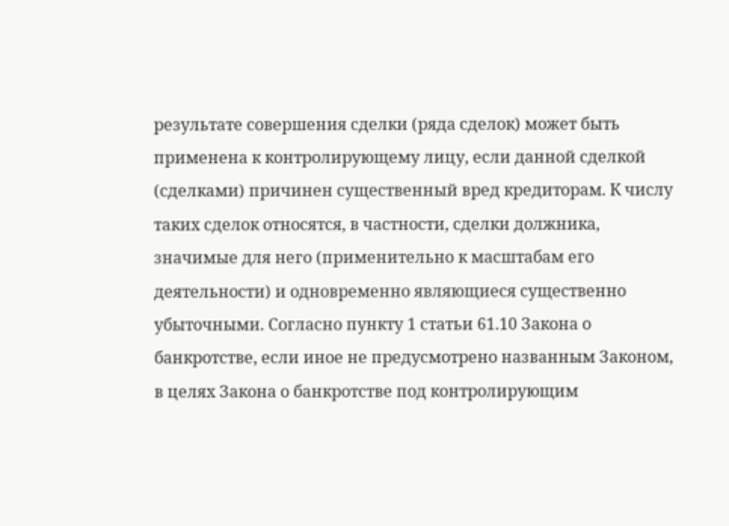результате совершения сделки (ряда сделок) может быть применена к контролирующему лицу, если данной сделкой (сделками) причинен существенный вред кредиторам. К числу таких сделок относятся, в частности, сделки должника, значимые для него (применительно к масштабам его деятельности) и одновременно являющиеся существенно убыточными. Согласно пункту 1 статьи 61.10 Закона о банкротстве, если иное не предусмотрено названным Законом, в целях Закона о банкротстве под контролирующим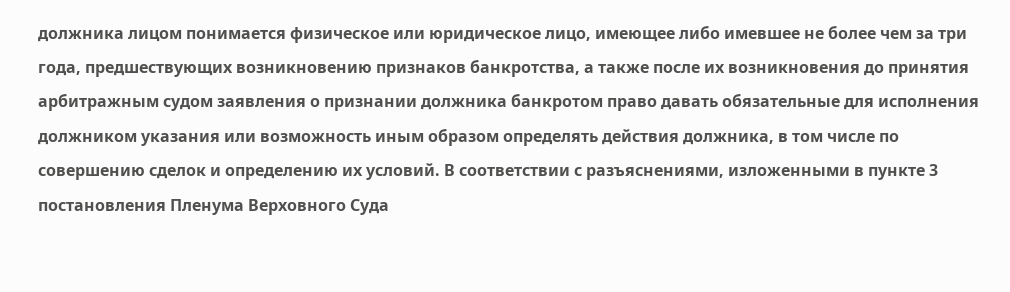должника лицом понимается физическое или юридическое лицо, имеющее либо имевшее не более чем за три года, предшествующих возникновению признаков банкротства, а также после их возникновения до принятия арбитражным судом заявления о признании должника банкротом право давать обязательные для исполнения должником указания или возможность иным образом определять действия должника, в том числе по совершению сделок и определению их условий. В соответствии с разъяснениями, изложенными в пункте 3 постановления Пленума Верховного Суда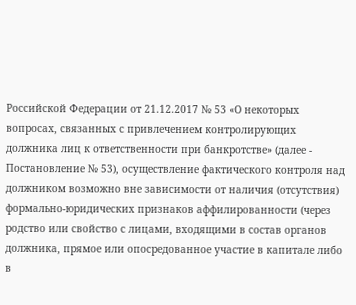Российской Федерации от 21.12.2017 № 53 «О некоторых вопросах, связанных с привлечением контролирующих должника лиц к ответственности при банкротстве» (далее - Постановление № 53), осуществление фактического контроля над должником возможно вне зависимости от наличия (отсутствия) формально-юридических признаков аффилированности (через родство или свойство с лицами, входящими в состав органов должника, прямое или опосредованное участие в капитале либо в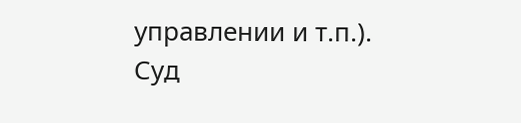управлении и т.п.). Суд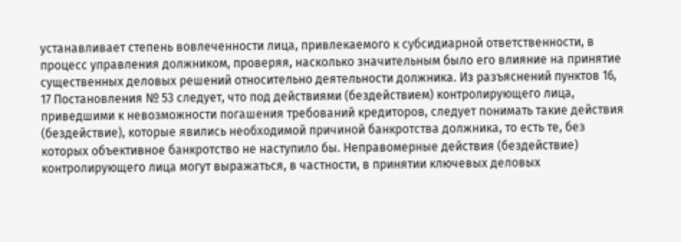устанавливает степень вовлеченности лица, привлекаемого к субсидиарной ответственности, в процесс управления должником, проверяя, насколько значительным было его влияние на принятие существенных деловых решений относительно деятельности должника. Из разъяснений пунктов 16, 17 Постановления № 53 следует, что под действиями (бездействием) контролирующего лица, приведшими к невозможности погашения требований кредиторов, следует понимать такие действия (бездействие), которые явились необходимой причиной банкротства должника, то есть те, без которых объективное банкротство не наступило бы. Неправомерные действия (бездействие) контролирующего лица могут выражаться, в частности, в принятии ключевых деловых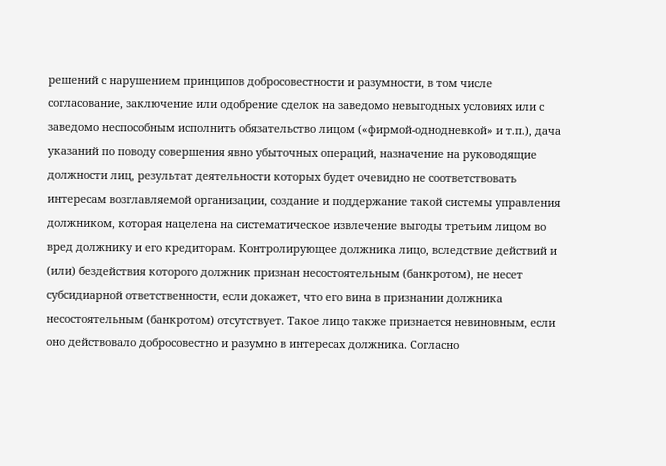решений с нарушением принципов добросовестности и разумности, в том числе согласование, заключение или одобрение сделок на заведомо невыгодных условиях или с заведомо неспособным исполнить обязательство лицом («фирмой-однодневкой» и т.п.), дача указаний по поводу совершения явно убыточных операций, назначение на руководящие должности лиц, результат деятельности которых будет очевидно не соответствовать интересам возглавляемой организации, создание и поддержание такой системы управления должником, которая нацелена на систематическое извлечение выгоды третьим лицом во вред должнику и его кредиторам. Контролирующее должника лицо, вследствие действий и (или) бездействия которого должник признан несостоятельным (банкротом), не несет субсидиарной ответственности, если докажет, что его вина в признании должника несостоятельным (банкротом) отсутствует. Такое лицо также признается невиновным, если оно действовало добросовестно и разумно в интересах должника. Согласно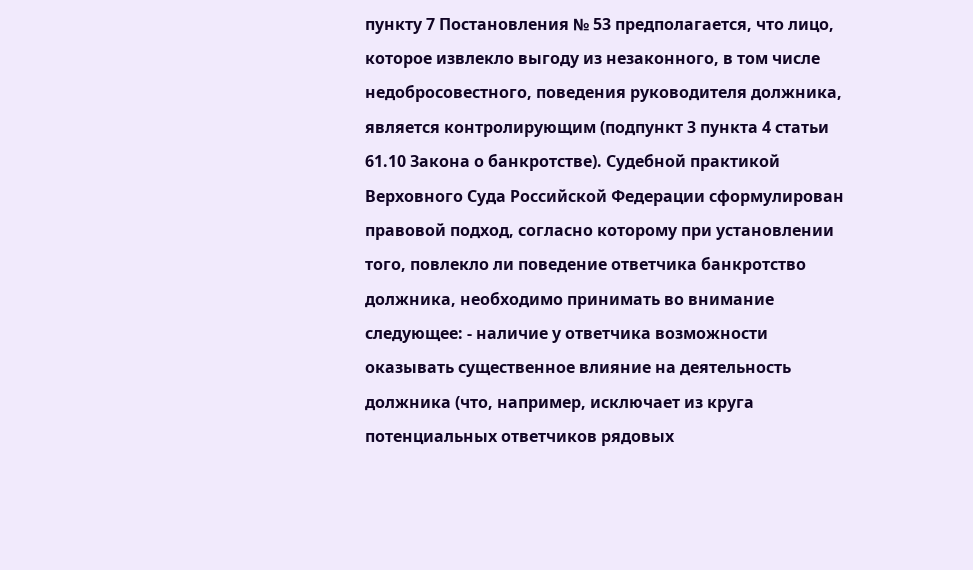пункту 7 Постановления № 53 предполагается, что лицо, которое извлекло выгоду из незаконного, в том числе недобросовестного, поведения руководителя должника, является контролирующим (подпункт 3 пункта 4 статьи 61.10 Закона о банкротстве). Судебной практикой Верховного Суда Российской Федерации сформулирован правовой подход, согласно которому при установлении того, повлекло ли поведение ответчика банкротство должника, необходимо принимать во внимание следующее: - наличие у ответчика возможности оказывать существенное влияние на деятельность должника (что, например, исключает из круга потенциальных ответчиков рядовых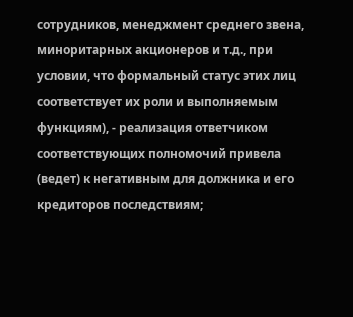сотрудников, менеджмент среднего звена, миноритарных акционеров и т.д., при условии, что формальный статус этих лиц соответствует их роли и выполняемым функциям), - реализация ответчиком соответствующих полномочий привела (ведет) к негативным для должника и его кредиторов последствиям;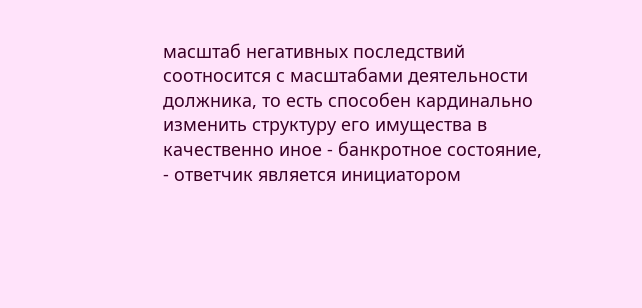масштаб негативных последствий соотносится с масштабами деятельности должника, то есть способен кардинально изменить структуру его имущества в качественно иное - банкротное состояние, - ответчик является инициатором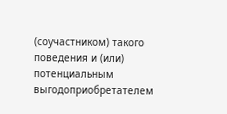(соучастником) такого поведения и (или) потенциальным выгодоприобретателем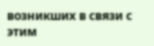возникших в связи с этим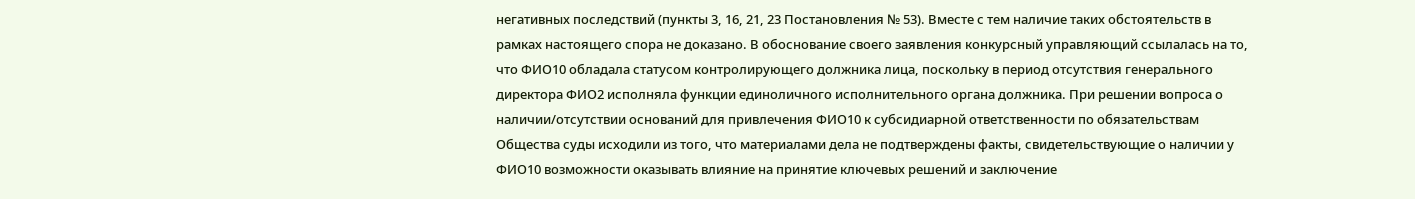негативных последствий (пункты 3, 16, 21, 23 Постановления № 53). Вместе с тем наличие таких обстоятельств в рамках настоящего спора не доказано. В обоснование своего заявления конкурсный управляющий ссылалась на то, что ФИО10 обладала статусом контролирующего должника лица, поскольку в период отсутствия генерального директора ФИО2 исполняла функции единоличного исполнительного органа должника. При решении вопроса о наличии/отсутствии оснований для привлечения ФИО10 к субсидиарной ответственности по обязательствам Общества суды исходили из того, что материалами дела не подтверждены факты, свидетельствующие о наличии у ФИО10 возможности оказывать влияние на принятие ключевых решений и заключение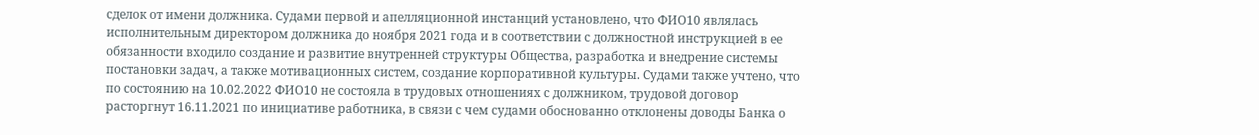сделок от имени должника. Судами первой и апелляционной инстанций установлено, что ФИО10 являлась исполнительным директором должника до ноября 2021 года и в соответствии с должностной инструкцией в ее обязанности входило создание и развитие внутренней структуры Общества, разработка и внедрение системы постановки задач, а также мотивационных систем, создание корпоративной культуры. Судами также учтено, что по состоянию на 10.02.2022 ФИО10 не состояла в трудовых отношениях с должником, трудовой договор расторгнут 16.11.2021 по инициативе работника, в связи с чем судами обоснованно отклонены доводы Банка о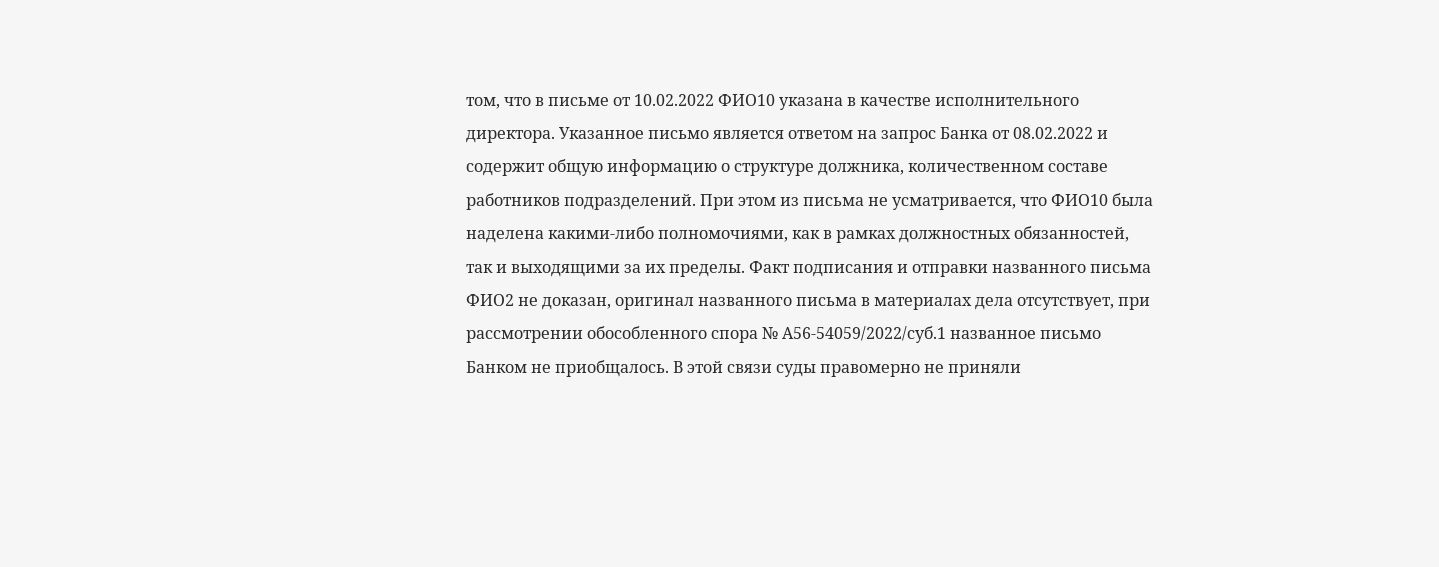том, что в письме от 10.02.2022 ФИО10 указана в качестве исполнительного директора. Указанное письмо является ответом на запрос Банка от 08.02.2022 и содержит общую информацию о структуре должника, количественном составе работников подразделений. При этом из письма не усматривается, что ФИО10 была наделена какими-либо полномочиями, как в рамках должностных обязанностей, так и выходящими за их пределы. Факт подписания и отправки названного письма ФИО2 не доказан, оригинал названного письма в материалах дела отсутствует, при рассмотрении обособленного спора № А56-54059/2022/суб.1 названное письмо Банком не приобщалось. В этой связи суды правомерно не приняли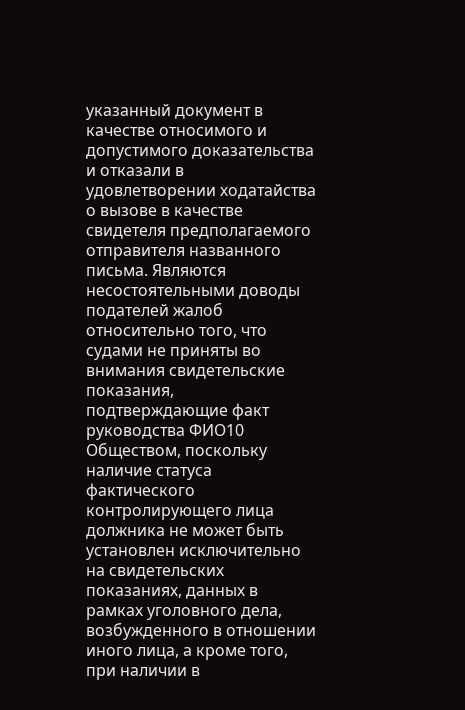указанный документ в качестве относимого и допустимого доказательства и отказали в удовлетворении ходатайства о вызове в качестве свидетеля предполагаемого отправителя названного письма. Являются несостоятельными доводы подателей жалоб относительно того, что судами не приняты во внимания свидетельские показания, подтверждающие факт руководства ФИО10 Обществом, поскольку наличие статуса фактического контролирующего лица должника не может быть установлен исключительно на свидетельских показаниях, данных в рамках уголовного дела, возбужденного в отношении иного лица, а кроме того, при наличии в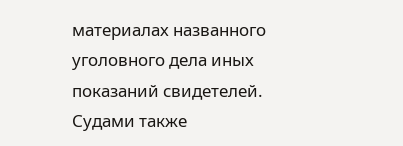материалах названного уголовного дела иных показаний свидетелей. Судами также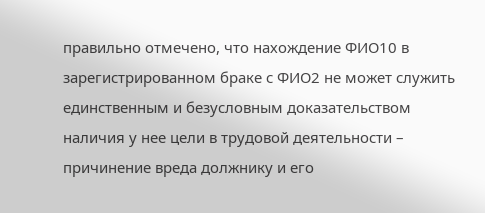правильно отмечено, что нахождение ФИО10 в зарегистрированном браке с ФИО2 не может служить единственным и безусловным доказательством наличия у нее цели в трудовой деятельности – причинение вреда должнику и его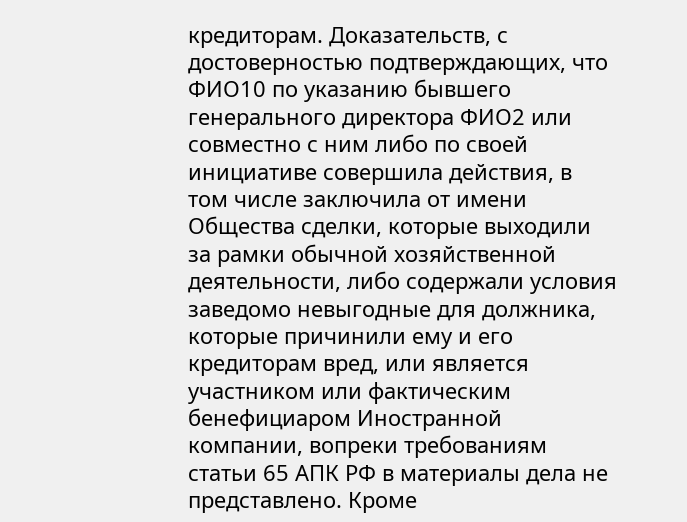кредиторам. Доказательств, с достоверностью подтверждающих, что ФИО10 по указанию бывшего генерального директора ФИО2 или совместно с ним либо по своей инициативе совершила действия, в том числе заключила от имени Общества сделки, которые выходили за рамки обычной хозяйственной деятельности, либо содержали условия заведомо невыгодные для должника, которые причинили ему и его кредиторам вред, или является участником или фактическим бенефициаром Иностранной компании, вопреки требованиям статьи 65 АПК РФ в материалы дела не представлено. Кроме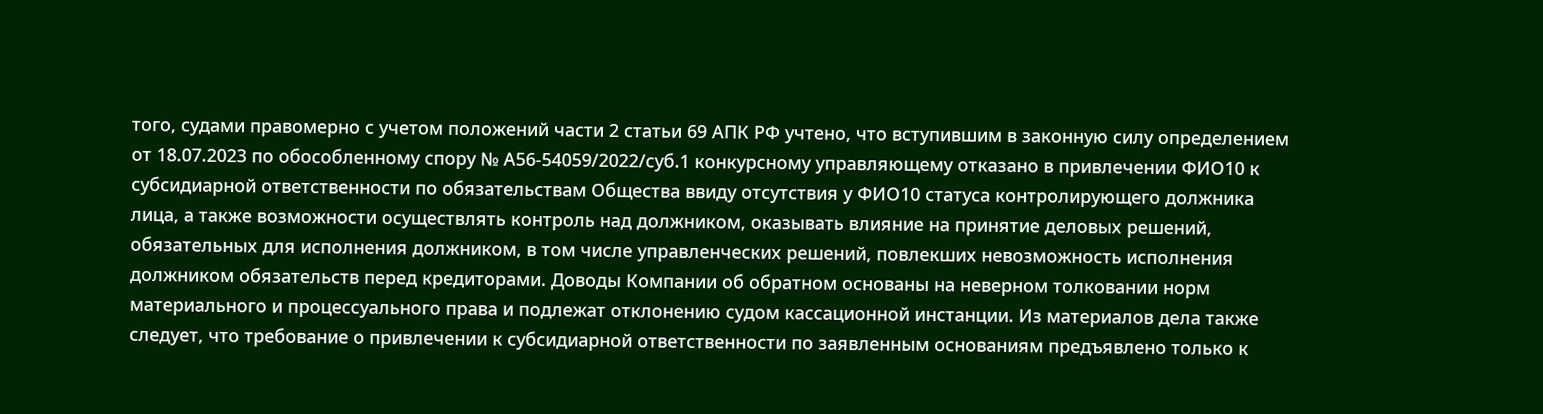того, судами правомерно с учетом положений части 2 статьи 69 АПК РФ учтено, что вступившим в законную силу определением от 18.07.2023 по обособленному спору № А56-54059/2022/суб.1 конкурсному управляющему отказано в привлечении ФИО10 к субсидиарной ответственности по обязательствам Общества ввиду отсутствия у ФИО10 статуса контролирующего должника лица, а также возможности осуществлять контроль над должником, оказывать влияние на принятие деловых решений, обязательных для исполнения должником, в том числе управленческих решений, повлекших невозможность исполнения должником обязательств перед кредиторами. Доводы Компании об обратном основаны на неверном толковании норм материального и процессуального права и подлежат отклонению судом кассационной инстанции. Из материалов дела также следует, что требование о привлечении к субсидиарной ответственности по заявленным основаниям предъявлено только к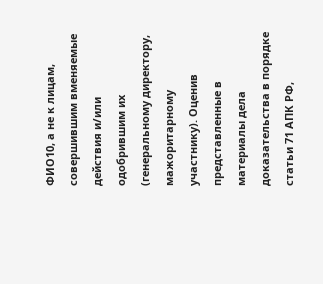ФИО10, а не к лицам, совершившим вменяемые действия и/или одобрившим их (генеральному директору, мажоритарному участнику). Оценив представленные в материалы дела доказательства в порядке статьи 71 АПК РФ,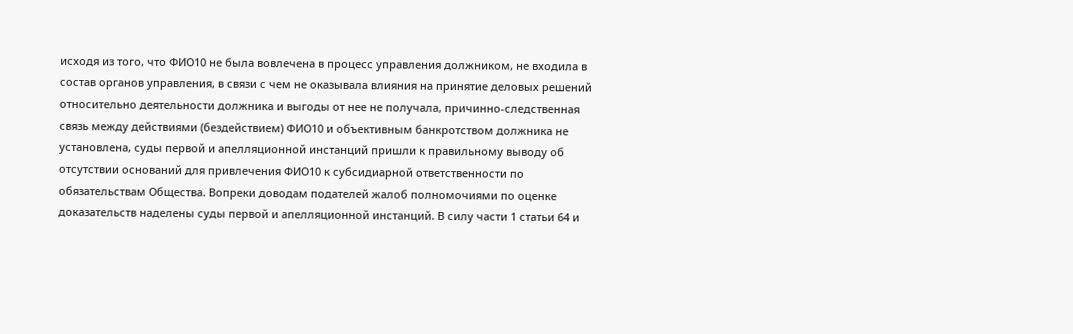исходя из того, что ФИО10 не была вовлечена в процесс управления должником, не входила в состав органов управления, в связи с чем не оказывала влияния на принятие деловых решений относительно деятельности должника и выгоды от нее не получала, причинно-следственная связь между действиями (бездействием) ФИО10 и объективным банкротством должника не установлена, суды первой и апелляционной инстанций пришли к правильному выводу об отсутствии оснований для привлечения ФИО10 к субсидиарной ответственности по обязательствам Общества. Вопреки доводам подателей жалоб полномочиями по оценке доказательств наделены суды первой и апелляционной инстанций. В силу части 1 статьи 64 и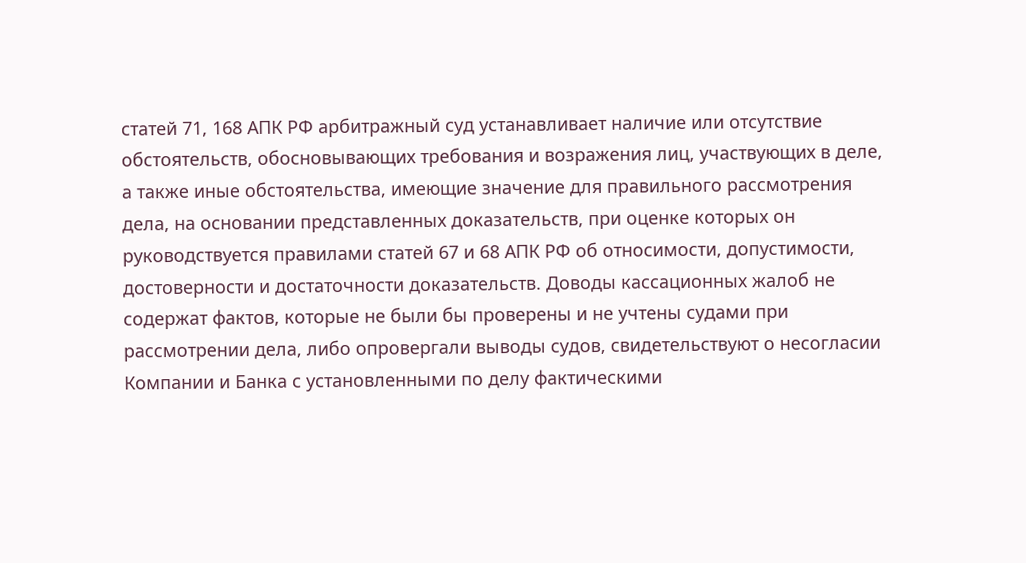статей 71, 168 АПК РФ арбитражный суд устанавливает наличие или отсутствие обстоятельств, обосновывающих требования и возражения лиц, участвующих в деле, а также иные обстоятельства, имеющие значение для правильного рассмотрения дела, на основании представленных доказательств, при оценке которых он руководствуется правилами статей 67 и 68 АПК РФ об относимости, допустимости, достоверности и достаточности доказательств. Доводы кассационных жалоб не содержат фактов, которые не были бы проверены и не учтены судами при рассмотрении дела, либо опровергали выводы судов, свидетельствуют о несогласии Компании и Банка с установленными по делу фактическими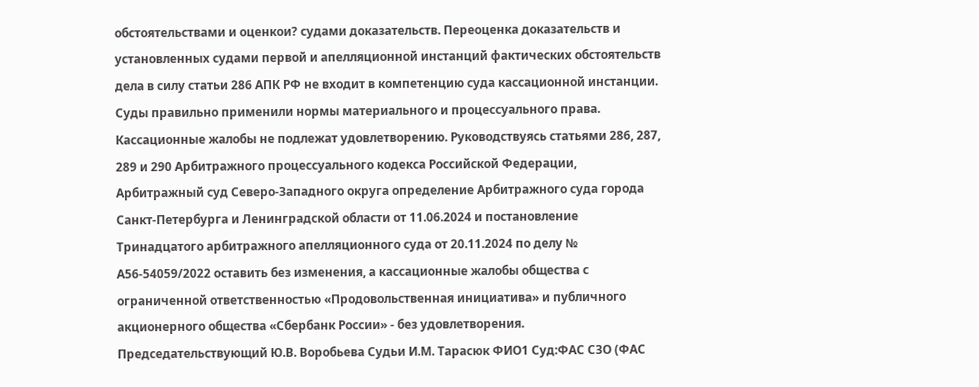обстоятельствами и оценкои? судами доказательств. Переоценка доказательств и установленных судами первой и апелляционной инстанций фактических обстоятельств дела в силу статьи 286 АПК РФ не входит в компетенцию суда кассационной инстанции. Суды правильно применили нормы материального и процессуального права. Кассационные жалобы не подлежат удовлетворению. Руководствуясь статьями 286, 287, 289 и 290 Арбитражного процессуального кодекса Российской Федерации, Арбитражный суд Северо-Западного округа определение Арбитражного суда города Санкт-Петербурга и Ленинградской области от 11.06.2024 и постановление Тринадцатого арбитражного апелляционного суда от 20.11.2024 по делу № А56-54059/2022 оставить без изменения, а кассационные жалобы общества с ограниченной ответственностью «Продовольственная инициатива» и публичного акционерного общества «Сбербанк России» - без удовлетворения. Председательствующий Ю.В. Воробьева Судьи И.М. Тарасюк ФИО1 Суд:ФАС СЗО (ФАС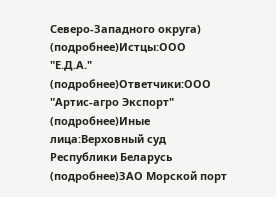Северо-Западного округа) (подробнее)Истцы:ООО "Е.Д.А." (подробнее)Ответчики:ООО "Артис-агро Экспорт" (подробнее)Иные лица:Верховный суд Республики Беларусь (подробнее)ЗАО Морской порт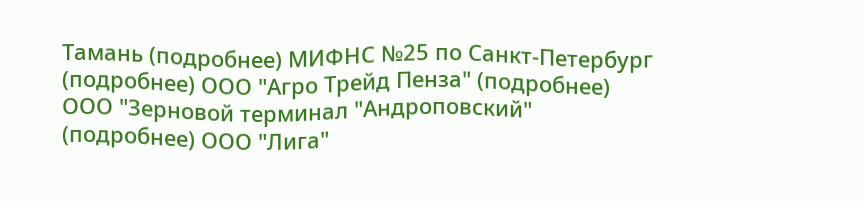Тамань (подробнее) МИФНС №25 по Санкт-Петербург (подробнее) ООО "Агро Трейд Пенза" (подробнее) ООО "Зерновой терминал "Андроповский" (подробнее) ООО "Лига"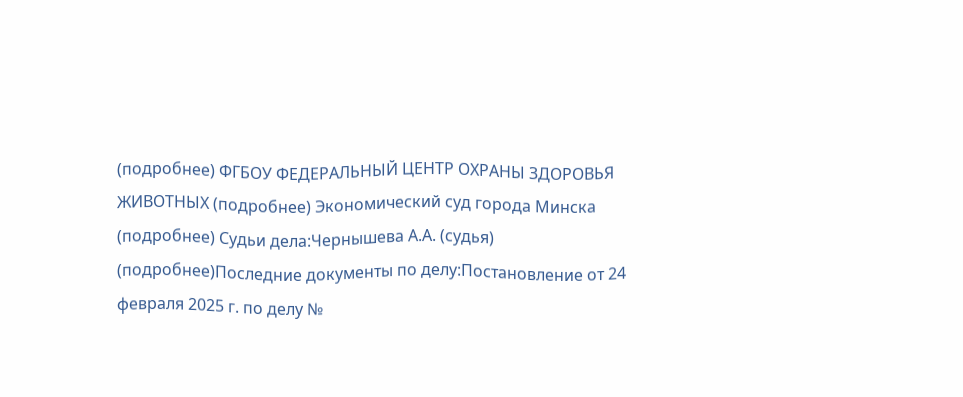(подробнее) ФГБОУ ФЕДЕРАЛЬНЫЙ ЦЕНТР ОХРАНЫ ЗДОРОВЬЯ ЖИВОТНЫХ (подробнее) Экономический суд города Минска (подробнее) Судьи дела:Чернышева А.А. (судья) (подробнее)Последние документы по делу:Постановление от 24 февраля 2025 г. по делу №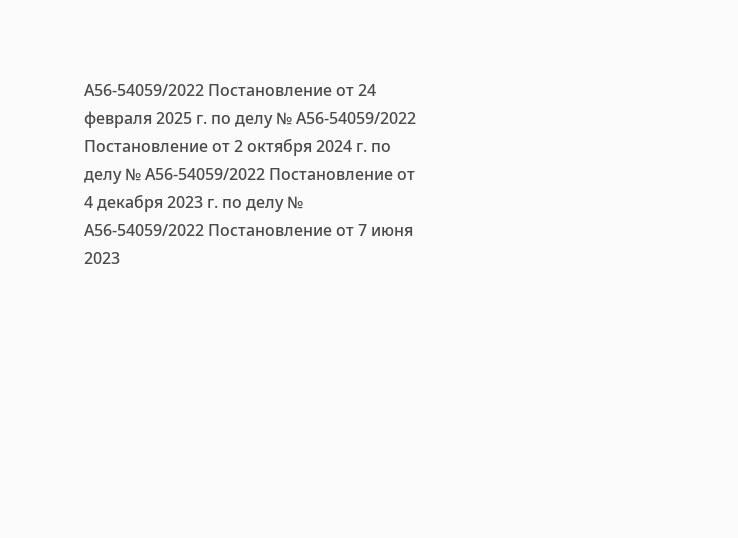А56-54059/2022 Постановление от 24 февраля 2025 г. по делу № А56-54059/2022 Постановление от 2 октября 2024 г. по делу № А56-54059/2022 Постановление от 4 декабря 2023 г. по делу № А56-54059/2022 Постановление от 7 июня 2023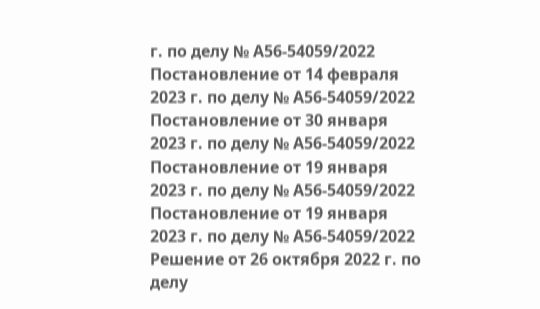г. по делу № А56-54059/2022 Постановление от 14 февраля 2023 г. по делу № А56-54059/2022 Постановление от 30 января 2023 г. по делу № А56-54059/2022 Постановление от 19 января 2023 г. по делу № А56-54059/2022 Постановление от 19 января 2023 г. по делу № А56-54059/2022 Решение от 26 октября 2022 г. по делу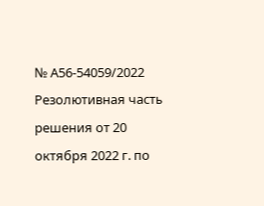№ А56-54059/2022 Резолютивная часть решения от 20 октября 2022 г. по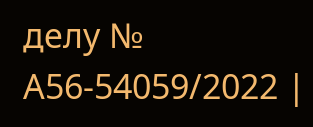делу № А56-54059/2022 |